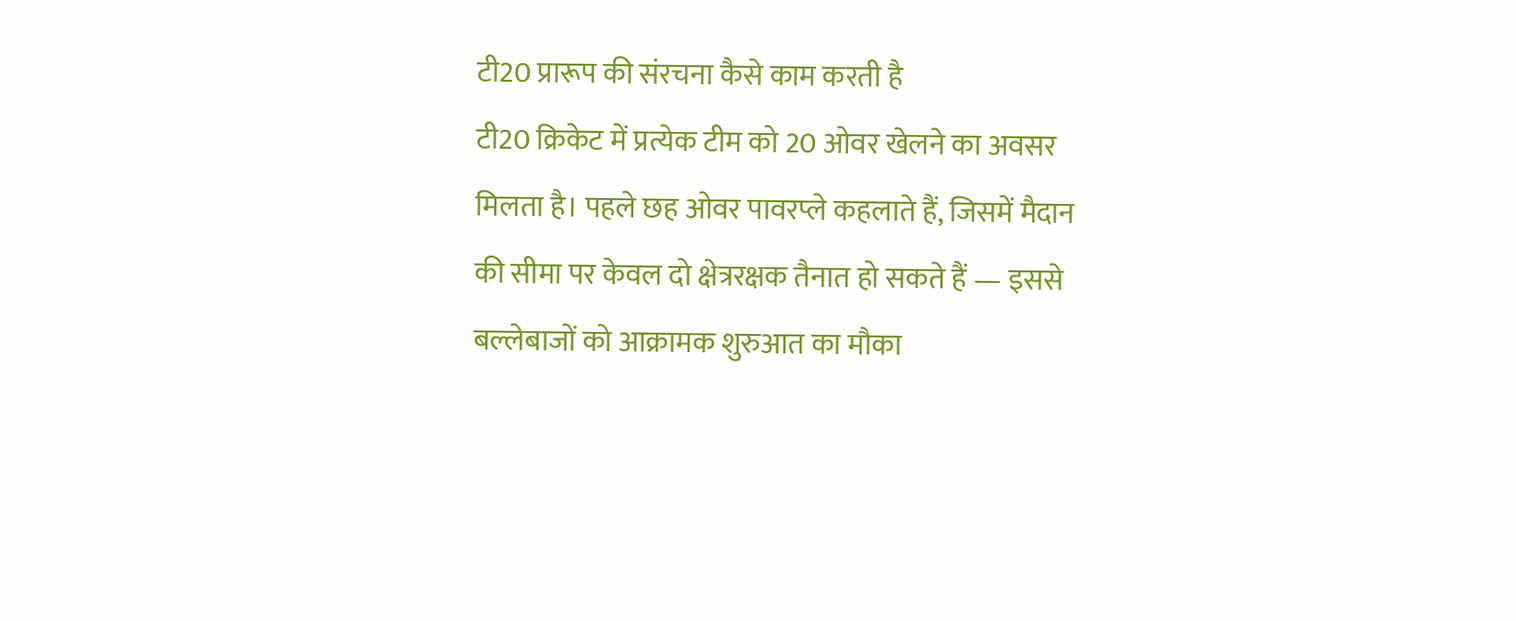टी20 प्रारूप की संरचना कैसे काम करती है
टी20 क्रिकेट में प्रत्येक टीम को 20 ओवर खेलने का अवसर मिलता है। पहले छह ओवर पावरप्ले कहलाते हैं, जिसमें मैदान की सीमा पर केवल दो क्षेत्ररक्षक तैनात हो सकते हैं — इससे बल्लेबाजों को आक्रामक शुरुआत का मौका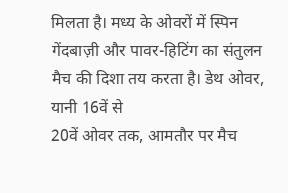मिलता है। मध्य के ओवरों में स्पिन गेंदबाज़ी और पावर-हिटिंग का संतुलन मैच की दिशा तय करता है। डेथ ओवर, यानी 16वें से
20वें ओवर तक, आमतौर पर मैच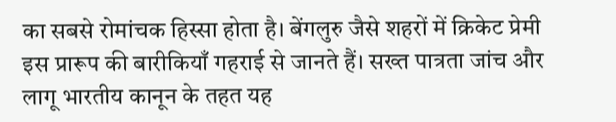का सबसे रोमांचक हिस्सा होता है। बेंगलुरु जैसे शहरों में क्रिकेट प्रेमी इस प्रारूप की बारीकियाँ गहराई से जानते हैं। सख्त पात्रता जांच और लागू भारतीय कानून के तहत यह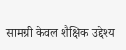सामग्री केवल शैक्षिक उद्देश्य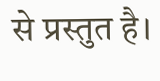से प्रस्तुत है।